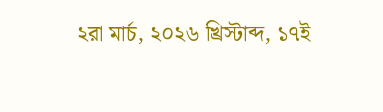২রা মার্চ, ২০২৬ খ্রিস্টাব্দ, ১৭ই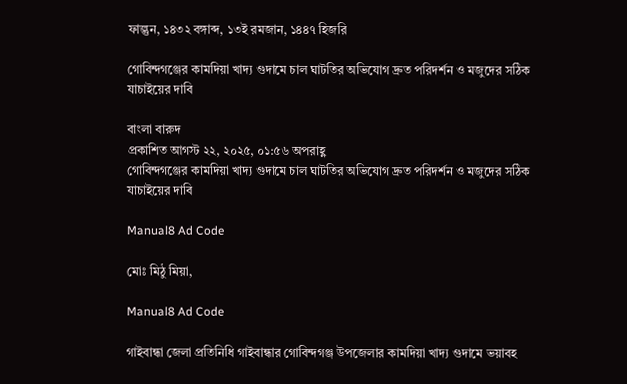ফাল্গুন, ১৪৩২ বঙ্গাব্দ, ১৩ই রমজান, ১৪৪৭ হিজরি

গোবিন্দগঞ্জের কামদিয়া খাদ্য গুদামে চাল ঘাটতির অভিযোগ দ্রুত পরিদর্শন ও মজুদের সঠিক যাচাইয়ের দাবি

বাংলা বারুদ
প্রকাশিত আগস্ট ২২, ২০২৫, ০১:৫৬ অপরাহ্ণ
গোবিন্দগঞ্জের কামদিয়া খাদ্য গুদামে চাল ঘাটতির অভিযোগ দ্রুত পরিদর্শন ও মজুদের সঠিক যাচাইয়ের দাবি

Manual8 Ad Code

মোঃ মিঠু মিয়া,

Manual8 Ad Code

গাইবান্ধা জেলা প্রতিনিধি গাইবান্ধার গোবিন্দগঞ্জ উপজেলার কামদিয়া খাদ্য গুদামে ভয়াবহ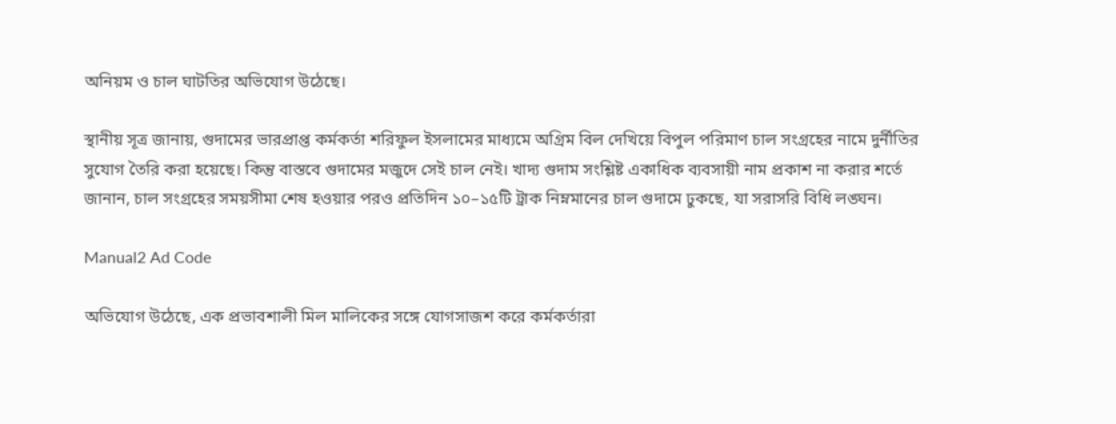অনিয়ম ও চাল ঘাটতির অভিযোগ উঠেছে।

স্থানীয় সূত্র জানায়, গুদামের ভারপ্রাপ্ত কর্মকর্তা শরিফুল ইসলামের মাধ্যমে অগ্রিম বিল দেখিয়ে বিপুল পরিমাণ চাল সংগ্রহের নামে দুর্নীতির সুযোগ তৈরি করা হয়েছে। কিন্তু বাস্তবে গুদামের মজুদে সেই চাল নেই। খাদ্য গুদাম সংশ্লিষ্ট একাধিক ব্যবসায়ী নাম প্রকাশ না করার শর্তে জানান, চাল সংগ্রহের সময়সীমা শেষ হওয়ার পরও প্রতিদিন ১০–১৫টি ট্রাক নিম্নমানের চাল গুদামে ঢুকছে, যা সরাসরি বিধি লঙ্ঘন।

Manual2 Ad Code

অভিযোগ উঠেছে, এক প্রভাবশালী মিল মালিকের সঙ্গে যোগসাজশ করে কর্মকর্তারা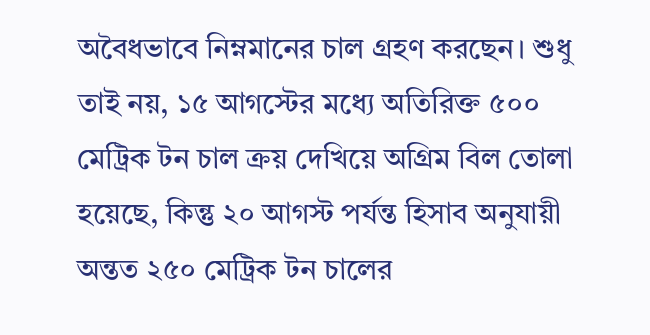অবৈধভাবে নিম্নমানের চাল গ্রহণ করছেন। শুধু তাই নয়, ১৫ আগস্টের মধ্যে অতিরিক্ত ৫০০ মেট্রিক টন চাল ক্রয় দেখিয়ে অগ্রিম বিল তোলা হয়েছে, কিন্তু ২০ আগস্ট পর্যন্ত হিসাব অনুযায়ী অন্তত ২৫০ মেট্রিক টন চালের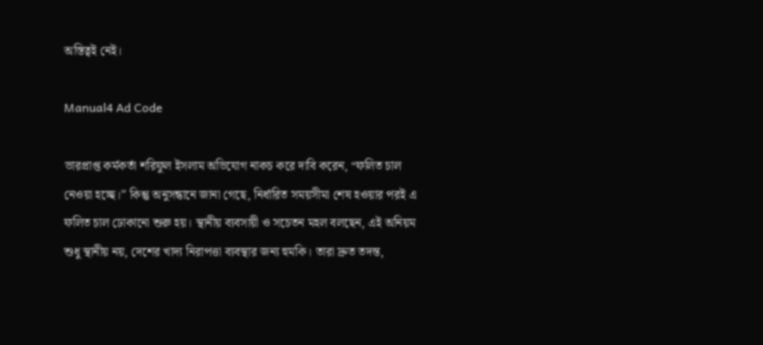অস্তিত্বই নেই।

Manual4 Ad Code

ভারপ্রাপ্ত কর্মকর্তা শরিফুল ইসলাম অভিযোগ নাকচ করে দাবি করেন, “ফলিত চাল নেওয়া হচ্ছে।” কিন্তু অনুসন্ধানে জানা গেছে, নির্ধারিত সময়সীমা শেষ হওয়ার পরই এ ফলিত চাল ঢোকানো শুরু হয়। স্থানীয় ব্যবসায়ী ও সচেতন মহল বলছেন, এই অনিয়ম শুধু স্থানীয় নয়, দেশের খাদ্য নিরাপত্তা ব্যবস্থার জন্য হুমকি। তারা দ্রুত তদন্ত,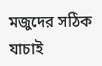মজুদের সঠিক যাচাই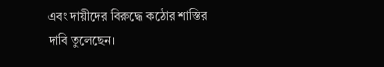এবং দায়ীদের বিরুদ্ধে কঠোর শাস্তির দাবি তুলেছেন।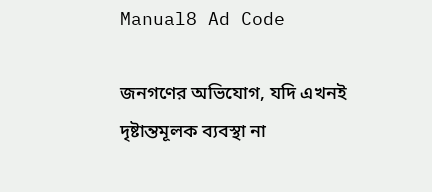Manual8 Ad Code

জনগণের অভিযোগ, যদি এখনই দৃষ্টান্তমূলক ব্যবস্থা না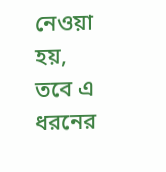নেওয়া হয়, তবে এ ধরনের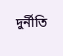দুর্নীতি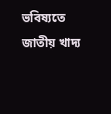ভবিষ্যতে জাতীয় খাদ্য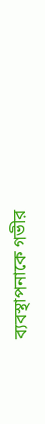ব্যবস্থাপনাকে গভীর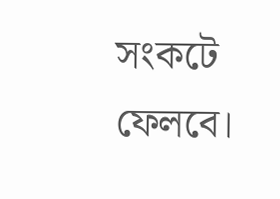সংকটে ফেলবে।